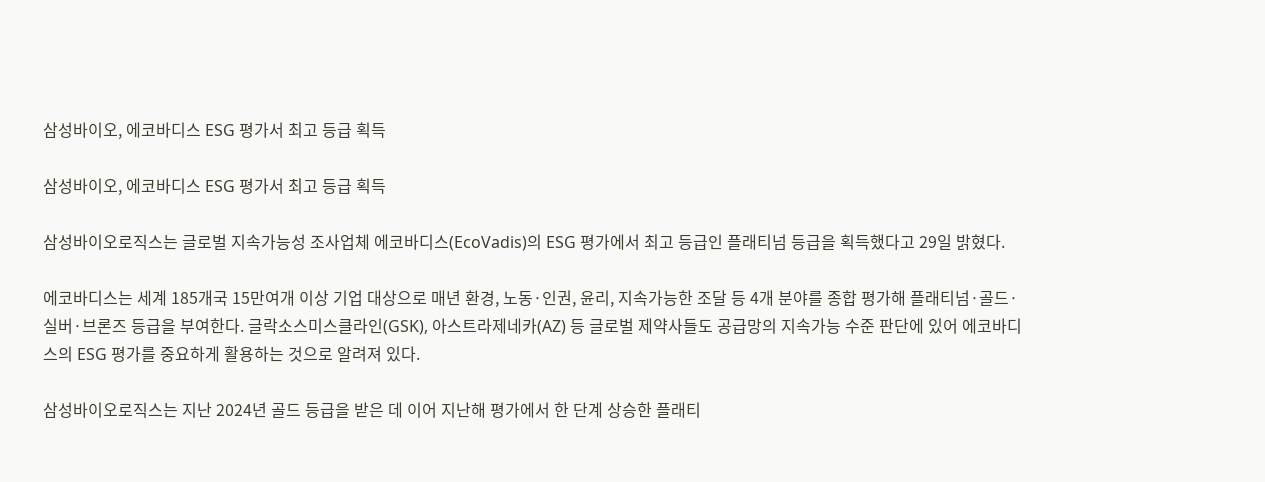삼성바이오, 에코바디스 ESG 평가서 최고 등급 획득

삼성바이오, 에코바디스 ESG 평가서 최고 등급 획득

삼성바이오로직스는 글로벌 지속가능성 조사업체 에코바디스(EcoVadis)의 ESG 평가에서 최고 등급인 플래티넘 등급을 획득했다고 29일 밝혔다.

에코바디스는 세계 185개국 15만여개 이상 기업 대상으로 매년 환경, 노동·인권, 윤리, 지속가능한 조달 등 4개 분야를 종합 평가해 플래티넘·골드·실버·브론즈 등급을 부여한다. 글락소스미스클라인(GSK), 아스트라제네카(AZ) 등 글로벌 제약사들도 공급망의 지속가능 수준 판단에 있어 에코바디스의 ESG 평가를 중요하게 활용하는 것으로 알려져 있다.

삼성바이오로직스는 지난 2024년 골드 등급을 받은 데 이어 지난해 평가에서 한 단계 상승한 플래티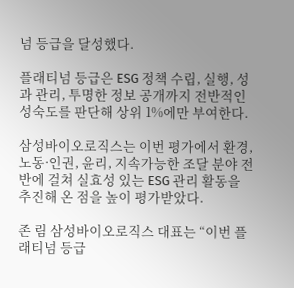넘 등급을 달성했다.

플래티넘 등급은 ESG 정책 수립, 실행, 성과 관리, 투명한 정보 공개까지 전반적인 성숙도를 판단해 상위 1%에만 부여한다.

삼성바이오로직스는 이번 평가에서 환경, 노동·인권, 윤리, 지속가능한 조달 분야 전반에 걸쳐 실효성 있는 ESG 관리 활동을 추진해 온 점을 높이 평가받았다.

존 림 삼성바이오로직스 대표는 “이번 플래티넘 등급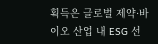획득은 글로벌 제약·바이오 산업 내 ESG 선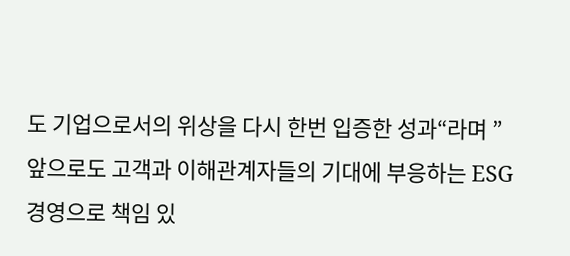도 기업으로서의 위상을 다시 한번 입증한 성과“라며 ”앞으로도 고객과 이해관계자들의 기대에 부응하는 ESG 경영으로 책임 있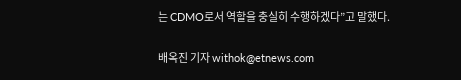는 CDMO로서 역할을 충실히 수행하겠다”고 말했다.

배옥진 기자 withok@etnews.com